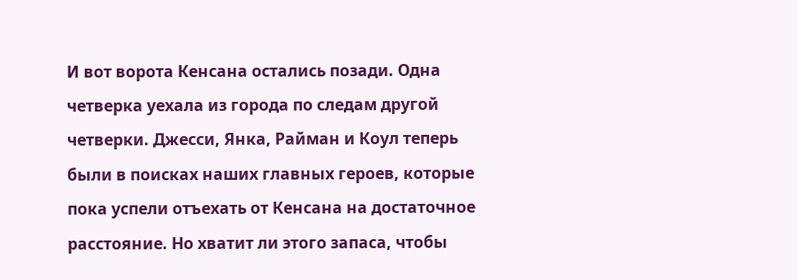И вот ворота Кенсана остались позади. Одна четверка уехала из города по следам другой четверки. Джесси, Янка, Райман и Коул теперь были в поисках наших главных героев, которые пока успели отъехать от Кенсана на достаточное расстояние. Но хватит ли этого запаса, чтобы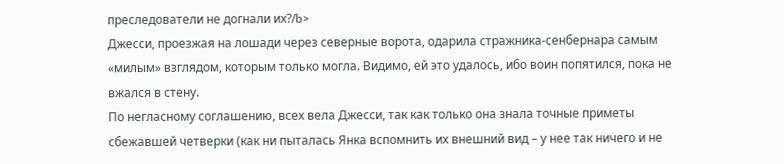преследователи не догнали их?/b>
Джесси, проезжая на лошади через северные ворота, одарила стражника-сенбернара самым «милым» взглядом, которым только могла. Видимо, ей это удалось, ибо воин попятился, пока не вжался в стену.
По негласному соглашению, всех вела Джесси, так как только она знала точные приметы сбежавшей четверки (как ни пыталась Янка вспомнить их внешний вид – у нее так ничего и не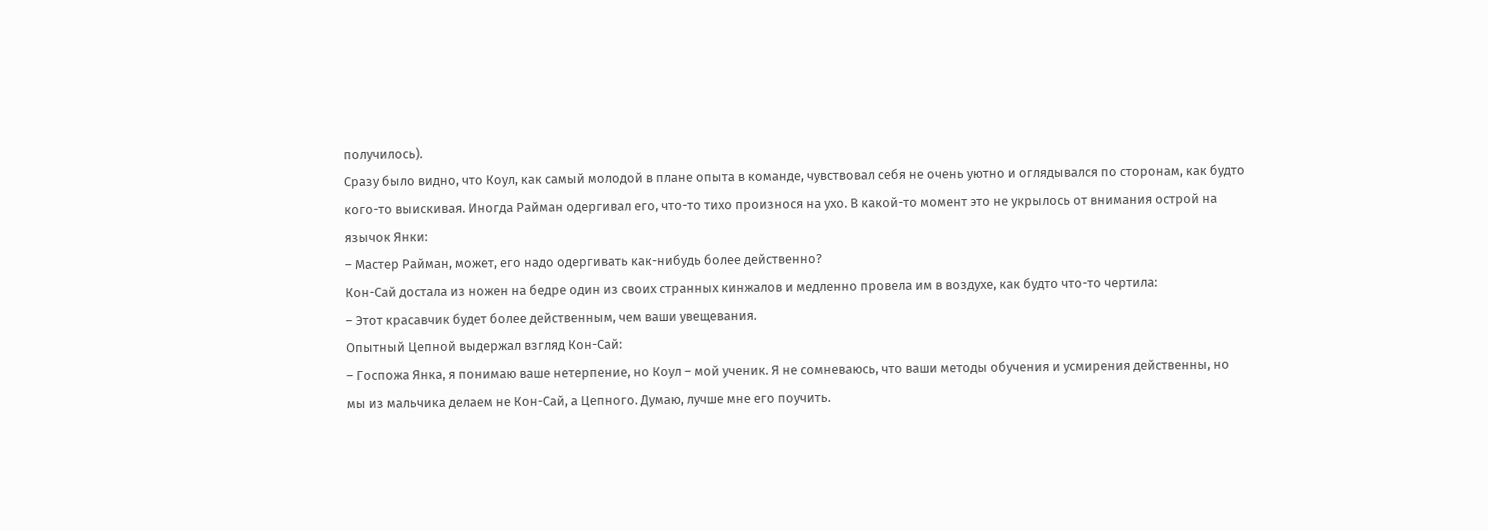получилось).
Сразу было видно, что Коул, как самый молодой в плане опыта в команде, чувствовал себя не очень уютно и оглядывался по сторонам, как будто кого-то выискивая. Иногда Райман одергивал его, что-то тихо произнося на ухо. В какой-то момент это не укрылось от внимания острой на язычок Янки:
– Мастер Райман, может, его надо одергивать как-нибудь более действенно?
Кон-Сай достала из ножен на бедре один из своих странных кинжалов и медленно провела им в воздухе, как будто что-то чертила:
– Этот красавчик будет более действенным, чем ваши увещевания.
Опытный Цепной выдержал взгляд Кон-Сай:
– Госпожа Янка, я понимаю ваше нетерпение, но Коул – мой ученик. Я не сомневаюсь, что ваши методы обучения и усмирения действенны, но мы из мальчика делаем не Кон-Сай, а Цепного. Думаю, лучше мне его поучить.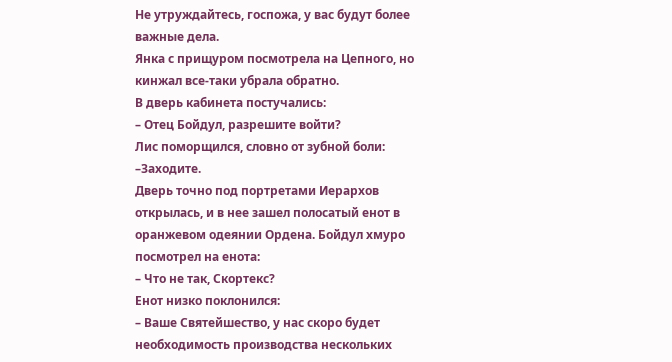Не утруждайтесь, госпожа, у вас будут более важные дела.
Янка с прищуром посмотрела на Цепного, но кинжал все-таки убрала обратно.
В дверь кабинета постучались:
– Отец Бойдул, разрешите войти?
Лис поморщился, словно от зубной боли:
–Заходите.
Дверь точно под портретами Иерархов открылась, и в нее зашел полосатый енот в оранжевом одеянии Ордена. Бойдул хмуро посмотрел на енота:
– Что не так, Скортекс?
Енот низко поклонился:
– Ваше Святейшество, у нас скоро будет необходимость производства нескольких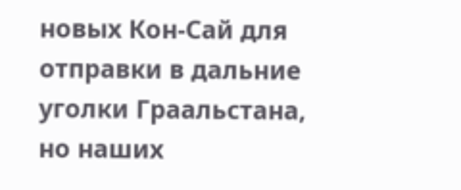новых Кон-Сай для отправки в дальние уголки Граальстана, но наших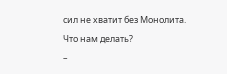сил не хватит без Монолита. Что нам делать?
–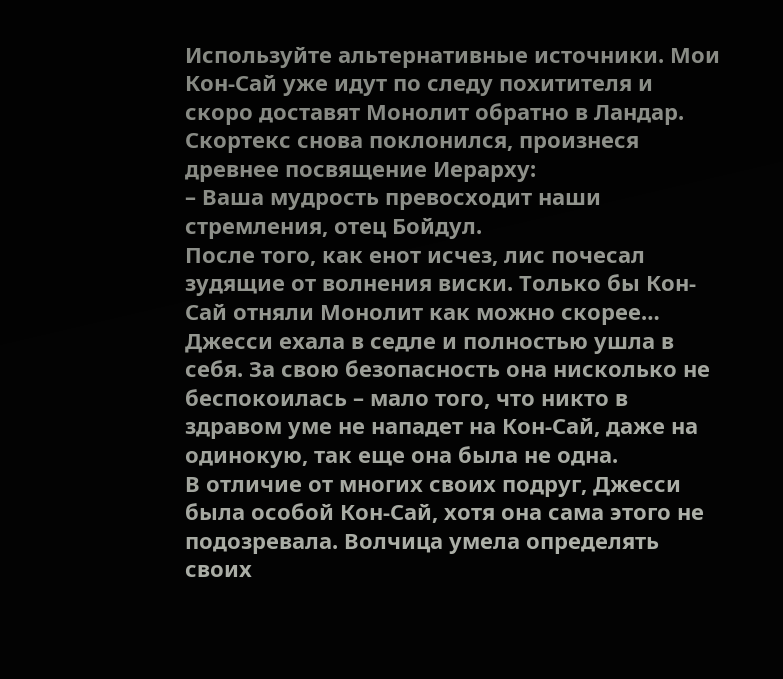Используйте альтернативные источники. Мои Кон-Сай уже идут по следу похитителя и скоро доставят Монолит обратно в Ландар.
Скортекс снова поклонился, произнеся древнее посвящение Иерарху:
– Ваша мудрость превосходит наши стремления, отец Бойдул.
После того, как енот исчез, лис почесал зудящие от волнения виски. Только бы Кон-Сай отняли Монолит как можно скорее…
Джесси ехала в седле и полностью ушла в себя. За свою безопасность она нисколько не беспокоилась – мало того, что никто в здравом уме не нападет на Кон-Сай, даже на одинокую, так еще она была не одна.
В отличие от многих своих подруг, Джесси была особой Кон-Сай, хотя она сама этого не подозревала. Волчица умела определять своих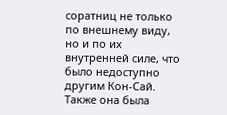соратниц не только по внешнему виду, но и по их внутренней силе, что было недоступно другим Кон-Сай. Также она была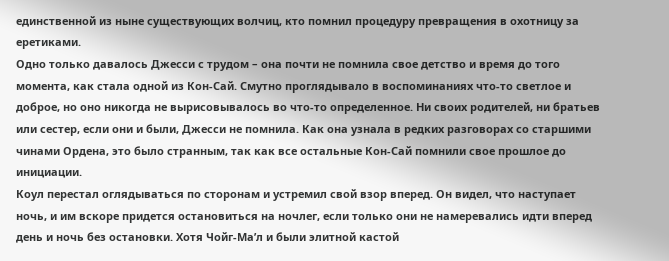единственной из ныне существующих волчиц, кто помнил процедуру превращения в охотницу за еретиками.
Одно только давалось Джесси с трудом – она почти не помнила свое детство и время до того момента, как стала одной из Кон-Сай. Смутно проглядывало в воспоминаниях что-то светлое и доброе, но оно никогда не вырисовывалось во что-то определенное. Ни своих родителей, ни братьев или сестер, если они и были, Джесси не помнила. Как она узнала в редких разговорах со старшими чинами Ордена, это было странным, так как все остальные Кон-Сай помнили свое прошлое до инициации.
Коул перестал оглядываться по сторонам и устремил свой взор вперед. Он видел, что наступает ночь, и им вскоре придется остановиться на ночлег, если только они не намеревались идти вперед день и ночь без остановки. Хотя Чойг-Ма’л и были элитной кастой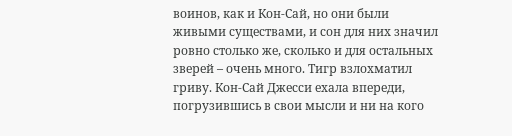воинов, как и Кон-Сай, но они были живыми существами, и сон для них значил ровно столько же, сколько и для остальных зверей – очень много. Тигр взлохматил гриву. Кон-Сай Джесси ехала впереди, погрузившись в свои мысли и ни на кого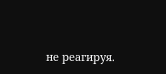не реагируя.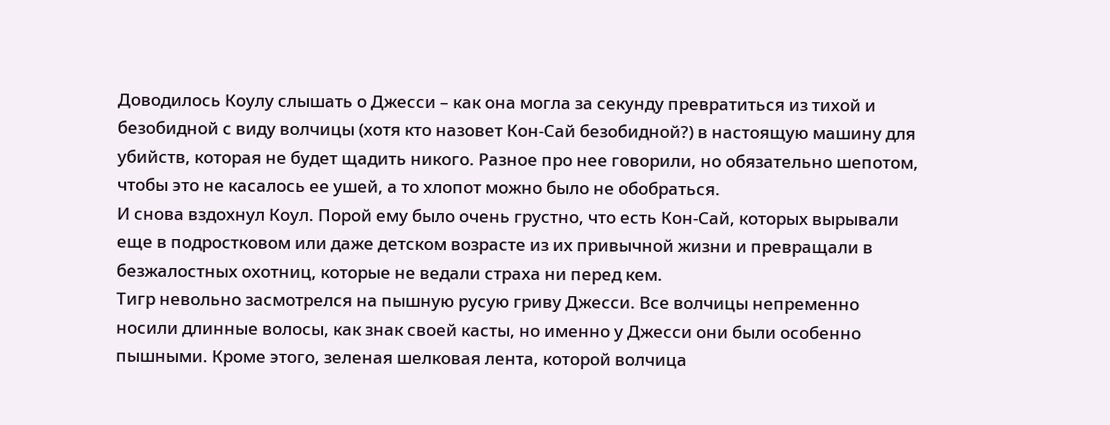Доводилось Коулу слышать о Джесси – как она могла за секунду превратиться из тихой и безобидной с виду волчицы (хотя кто назовет Кон-Сай безобидной?) в настоящую машину для убийств, которая не будет щадить никого. Разное про нее говорили, но обязательно шепотом, чтобы это не касалось ее ушей, а то хлопот можно было не обобраться.
И снова вздохнул Коул. Порой ему было очень грустно, что есть Кон-Сай, которых вырывали еще в подростковом или даже детском возрасте из их привычной жизни и превращали в безжалостных охотниц, которые не ведали страха ни перед кем.
Тигр невольно засмотрелся на пышную русую гриву Джесси. Все волчицы непременно носили длинные волосы, как знак своей касты, но именно у Джесси они были особенно пышными. Кроме этого, зеленая шелковая лента, которой волчица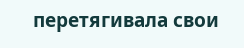перетягивала свои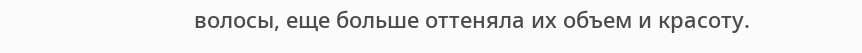волосы, еще больше оттеняла их объем и красоту.